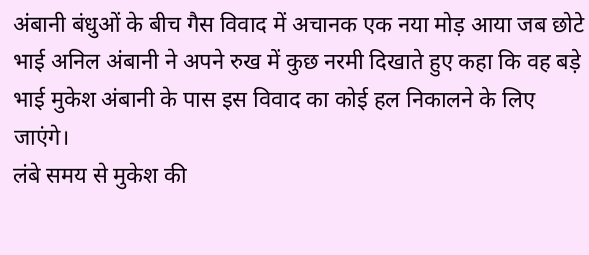अंबानी बंधुओं के बीच गैस विवाद में अचानक एक नया मोड़ आया जब छोटे भाई अनिल अंबानी ने अपने रुख में कुछ नरमी दिखाते हुए कहा कि वह बड़े भाई मुकेश अंबानी के पास इस विवाद का कोई हल निकालने के लिए जाएंगे।
लंबे समय से मुकेश की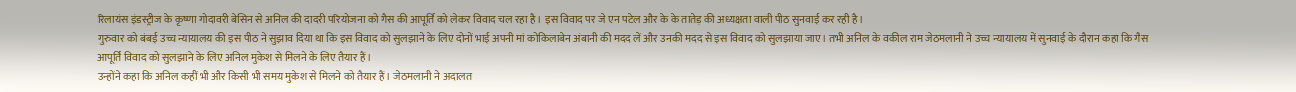रिलायंस इंडस्ट्रीज के कृष्णा गोदावरी बेसिन से अनिल की दादरी परियोजना को गैस की आपूर्ति को लेकर विवाद चल रहा है। इस विवाद पर जे एन पटेल और के के तातेड़ की अध्यक्षता वाली पीठ सुनवाई कर रही है।
गुरुवार को बंबई उच्च न्यायालय की इस पीठ ने सुझाव दिया था कि इस विवाद को सुलझाने के लिए दोनों भाई अपनी मां कोकिलाबेन अंबानी की मदद लें और उनकी मदद से इस विवाद को सुलझाया जाए। तभी अनिल के वकील राम जेठमलानी ने उच्च न्यायालय में सुनवाई के दौरान कहा कि गैस आपूर्ति विवाद को सुलझाने के लिए अनिल मुकेश से मिलने के लिए तैयार हैं।
उन्होंने कहा कि अनिल कहीं भी और किसी भी समय मुकेश से मिलने को तैयार हैं। जेठमलानी ने अदालत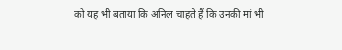को यह भी बताया कि अनिल चाहते हैं कि उनकी मां भी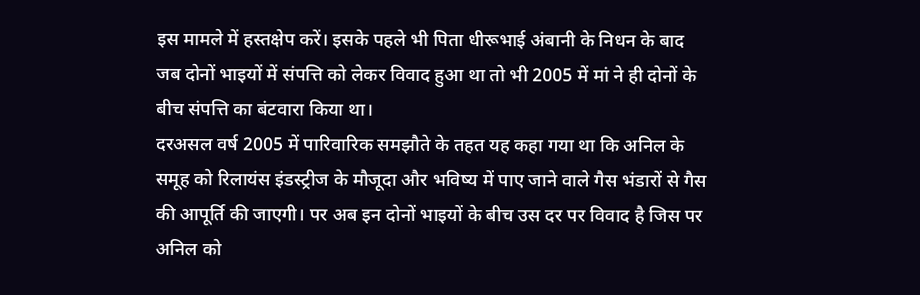इस मामले में हस्तक्षेप करें। इसके पहले भी पिता धीरूभाई अंबानी के निधन के बाद जब दोनों भाइयों में संपत्ति को लेकर विवाद हुआ था तो भी 2005 में मां ने ही दोनों के बीच संपत्ति का बंटवारा किया था।
दरअसल वर्ष 2005 में पारिवारिक समझौते के तहत यह कहा गया था कि अनिल के समूह को रिलायंस इंडस्ट्रीज के मौजूदा और भविष्य में पाए जाने वाले गैस भंडारों से गैस की आपूर्ति की जाएगी। पर अब इन दोनों भाइयों के बीच उस दर पर विवाद है जिस पर अनिल को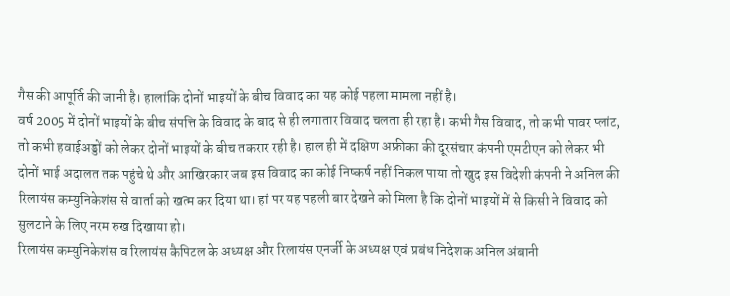गैस की आपूर्ति की जानी है। हालांकि दोनों भाइयों के बीच विवाद का यह कोई पहला मामला नहीं है।
वर्ष 2005 में दोनों भाइयों के बीच संपत्ति के विवाद के बाद से ही लगातार विवाद चलता ही रहा है। कभी गैस विवाद, तो कभी पावर प्लांट, तो कभी हवाईअड्डों को लेकर दोनों भाइयों के बीच तकरार रही है। हाल ही में दक्षिण अफ्रीका की दूरसंचार कंपनी एमटीएन को लेकर भी दोनों भाई अदालत तक पहुंचे थे और आखिरकार जब इस विवाद का कोई निष्कर्ष नहीं निकल पाया तो खुद इस विदेशी कंपनी ने अनिल की रिलायंस कम्युनिकेशंस से वार्ता को खत्म कर दिया था। हां पर यह पहली बार देखने को मिला है कि दोनों भाइयों में से किसी ने विवाद को सुलटाने के लिए नरम रुख दिखाया हो।
रिलायंस कम्युनिकेशंस व रिलायंस कैपिटल के अध्यक्ष और रिलायंस एनर्जी के अध्यक्ष एवं प्रबंध निदेशक अनिल अंबानी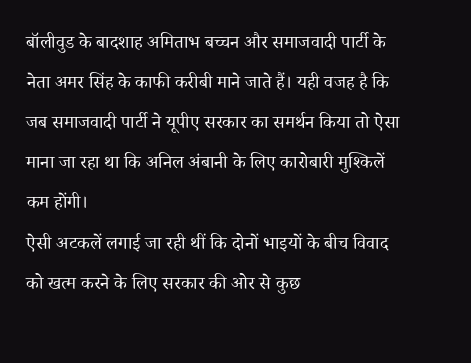बॉलीवुड के बादशाह अमिताभ बच्चन और समाजवादी पार्टी के नेता अमर सिंह के काफी करीबी माने जाते हैं। यही वजह है कि जब समाजवादी पार्टी ने यूपीए सरकार का समर्थन किया तो ऐसा माना जा रहा था कि अनिल अंबानी के लिए कारोबारी मुश्किलें कम होंगी।
ऐसी अटकलें लगाई जा रही थीं कि दोनों भाइयों के बीच विवाद को खत्म करने के लिए सरकार की ओर से कुछ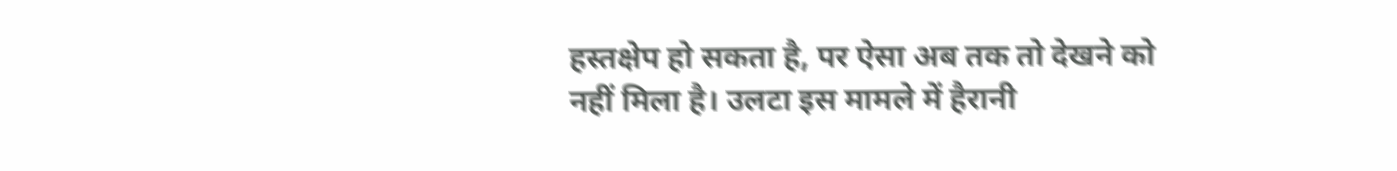हस्तक्षेप हो सकता है, पर ऐसा अब तक तो देखने को नहीं मिला है। उलटा इस मामले में हैरानी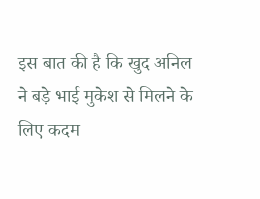इस बात की है कि खुद अनिल ने बड़े भाई मुकेश से मिलने के लिए कदम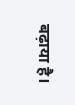बढ़ाया है।